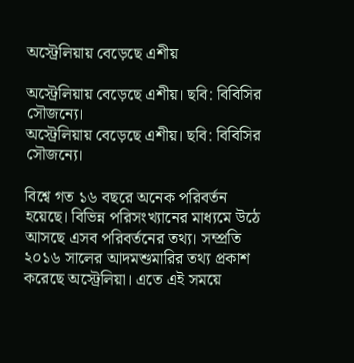অস্ট্রেলিয়ায় বেড়েছে এশীয়

অস্ট্রেলিয়ায় বেড়েছে এশীয়। ছবি: বিবিসির সৌজন্যে।
অস্ট্রেলিয়ায় বেড়েছে এশীয়। ছবি: বিবিসির সৌজন্যে।

বিশ্বে গত ১৬ বছরে অনেক পরিবর্তন হয়েছে। বিভিন্ন পরিসংখ্যানের মাধ্যমে উঠে আসছে এসব পরিবর্তনের তথ্য। সম্প্রতি ২০১৬ সালের আদমশুমারির তথ্য প্রকাশ করেছে অস্ট্রেলিয়া। এতে এই সময়ে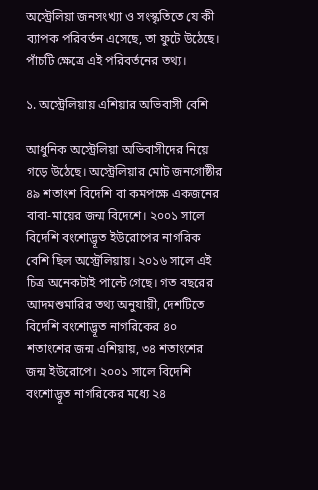অস্ট্রেলিয়া জনসংখ্যা ও সংস্কৃতিতে যে কী ব্যাপক পরিবর্তন এসেছে, তা ফুটে উঠেছে। পাঁচটি ক্ষেত্রে এই পরিবর্তনের তথ্য।

১. অস্ট্রেলিয়ায় এশিয়ার অভিবাসী বেশি

আধুনিক অস্ট্রেলিয়া অভিবাসীদের নিয়ে গড়ে উঠেছে। অস্ট্রেলিয়ার মোট জনগোষ্ঠীর ৪৯ শতাংশ বিদেশি বা কমপক্ষে একজনের বাবা-মায়ের জন্ম বিদেশে। ২০০১ সালে বিদেশি বংশোদ্ভূত ইউরোপের নাগরিক বেশি ছিল অস্ট্রেলিয়ায়। ২০১৬ সালে এই চিত্র অনেকটাই পাল্টে গেছে। গত বছরের আদমশুমারির তথ্য অনুযায়ী, দেশটিতে বিদেশি বংশোদ্ভূত নাগরিকের ৪০ শতাংশের জন্ম এশিয়ায়, ৩৪ শতাংশের জন্ম ইউরোপে। ২০০১ সালে বিদেশি বংশোদ্ভূত নাগরিকের মধ্যে ২৪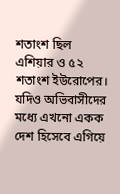শতাংশ ছিল এশিয়ার ও ৫২ শতাংশ ইউরোপের। যদিও অভিবাসীদের মধ্যে এখনো একক দেশ হিসেবে এগিয়ে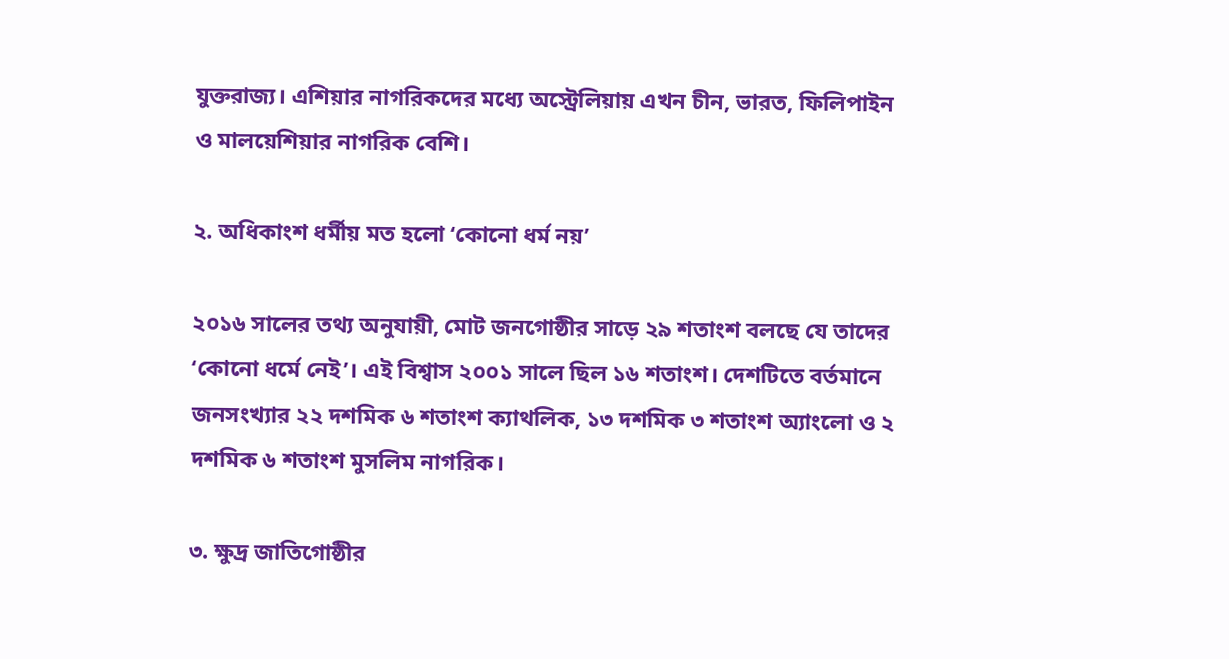যুক্তরাজ্য। এশিয়ার নাগরিকদের মধ্যে অস্ট্রেলিয়ায় এখন চীন, ভারত, ফিলিপাইন ও মালয়েশিয়ার নাগরিক বেশি।

২. অধিকাংশ ধর্মীয় মত হলো ‘কোনো ধর্ম নয়’

২০১৬ সালের তথ্য অনুযায়ী, মোট জনগোষ্ঠীর সাড়ে ২৯ শতাংশ বলছে যে তাদের ‘কোনো ধর্মে নেই’। এই বিশ্বাস ২০০১ সালে ছিল ১৬ শতাংশ। দেশটিতে বর্তমানে জনসংখ্যার ২২ দশমিক ৬ শতাংশ ক্যাথলিক, ১৩ দশমিক ৩ শতাংশ অ্যাংলো ও ২ দশমিক ৬ শতাংশ মুসলিম নাগরিক।

৩. ক্ষুদ্র জাতিগোষ্ঠীর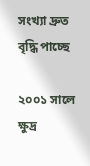সংখ্যা দ্রুত বৃদ্ধি পাচ্ছে

২০০১ সালে ক্ষুদ্র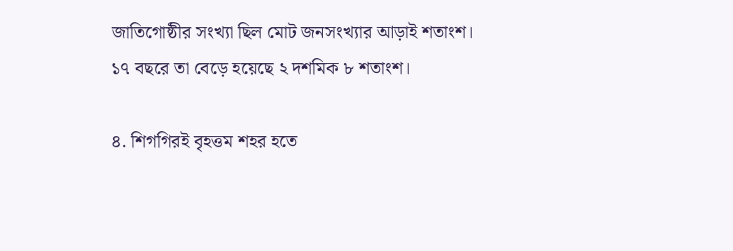জাতিগোষ্ঠীর সংখ্যা ছিল মোট জনসংখ্যার আড়াই শতাংশ। ১৭ বছরে তা বেড়ে হয়েছে ২ দশমিক ৮ শতাংশ।

৪. শিগগিরই বৃহত্তম শহর হতে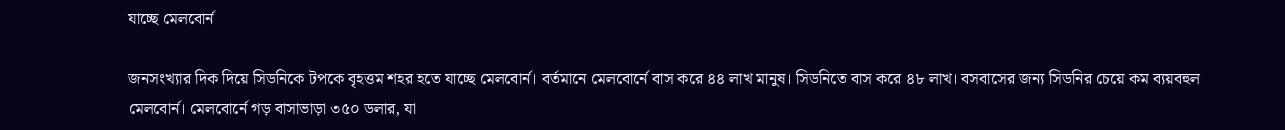যাচ্ছে মেলবোর্ন

জনসংখ্যার দিক দিয়ে সিডনিকে টপকে বৃহত্তম শহর হতে যাচ্ছে মেলবোর্ন। বর্তমানে মেলবোর্নে বাস করে ৪৪ লাখ মানুষ। সিডনিতে বাস করে ৪৮ লাখ। বসবাসের জন্য সিডনির চেয়ে কম ব্যয়বহুল মেলবোর্ন। মেলবোর্নে গড় বাসাভাড়া ৩৫০ ডলার, যা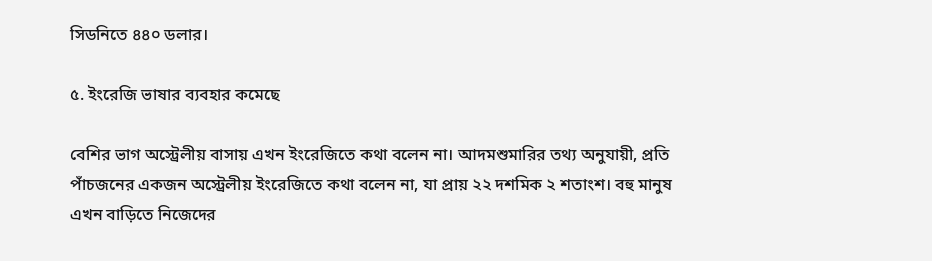সিডনিতে ৪৪০ ডলার।

৫. ইংরেজি ভাষার ব্যবহার কমেছে

বেশির ভাগ অস্ট্রেলীয় বাসায় এখন ইংরেজিতে কথা বলেন না। আদমশুমারির তথ্য অনুযায়ী, প্রতি পাঁচজনের একজন অস্ট্রেলীয় ইংরেজিতে কথা বলেন না, যা প্রায় ২২ দশমিক ২ শতাংশ। বহু মানুষ এখন বাড়িতে নিজেদের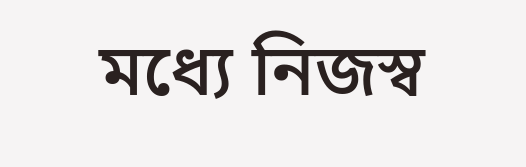মধ্যে নিজস্ব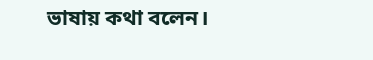ভাষায় কথা বলেন।